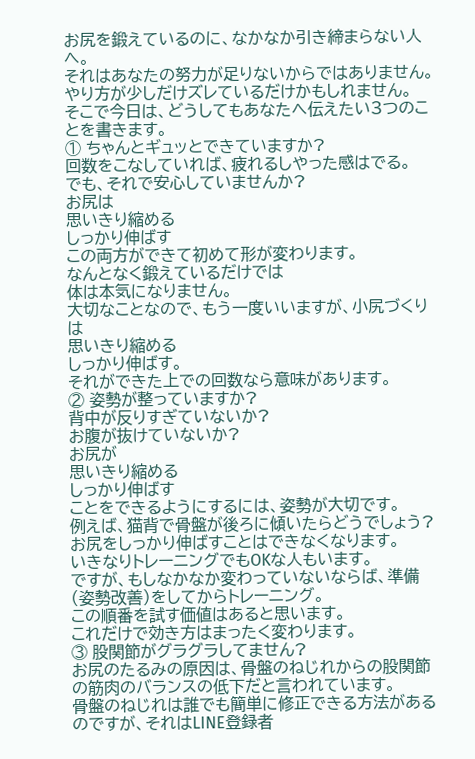お尻を鍛えているのに、なかなか引き締まらない人へ。
それはあなたの努力が足りないからではありません。
やり方が少しだけズレているだけかもしれません。
そこで今日は、どうしてもあなたへ伝えたい3つのことを書きます。
① ちゃんとギュッとできていますか?
回数をこなしていれば、疲れるしやった感はでる。
でも、それで安心していませんか?
お尻は
思いきり縮める
しっかり伸ばす
この両方ができて初めて形が変わります。
なんとなく鍛えているだけでは
体は本気になりません。
大切なことなので、もう一度いいますが、小尻づくりは
思いきり縮める
しっかり伸ばす。
それができた上での回数なら意味があります。
② 姿勢が整っていますか?
背中が反りすぎていないか?
お腹が抜けていないか?
お尻が
思いきり縮める
しっかり伸ばす
ことをできるようにするには、姿勢が大切です。
例えば、猫背で骨盤が後ろに傾いたらどうでしょう?
お尻をしっかり伸ばすことはできなくなります。
いきなりトレーニングでもOKな人もいます。
ですが、もしなかなか変わっていないならば、準備(姿勢改善)をしてからトレーニング。
この順番を試す価値はあると思います。
これだけで効き方はまったく変わります。
③ 股関節がグラグラしてません?
お尻のたるみの原因は、骨盤のねじれからの股関節の筋肉のバランスの低下だと言われています。
骨盤のねじれは誰でも簡単に修正できる方法があるのですが、それはLINE登録者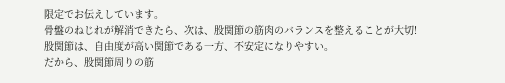限定でお伝えしています。
骨盤のねじれが解消できたら、次は、股関節の筋肉のバランスを整えることが大切!
股関節は、自由度が高い関節である一方、不安定になりやすい。
だから、股関節周りの筋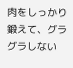肉をしっかり鍛えて、グラグラしない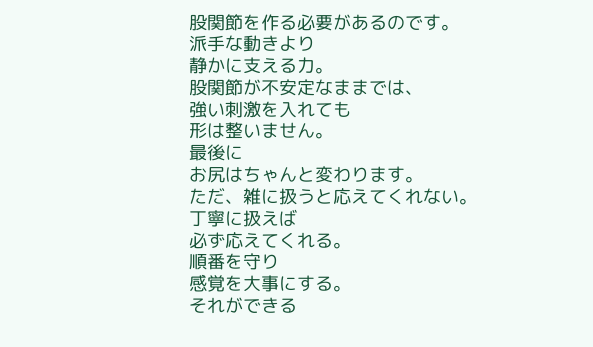股関節を作る必要があるのです。
派手な動きより
静かに支える力。
股関節が不安定なままでは、
強い刺激を入れても
形は整いません。
最後に
お尻はちゃんと変わります。
ただ、雑に扱うと応えてくれない。
丁寧に扱えば
必ず応えてくれる。
順番を守り
感覚を大事にする。
それができる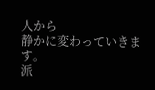人から
静かに変わっていきます。
派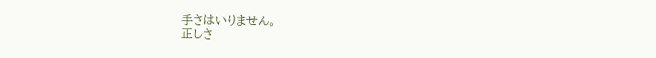手さはいりません。
正しさ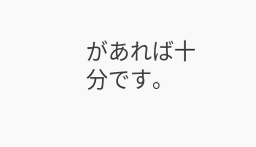があれば十分です。